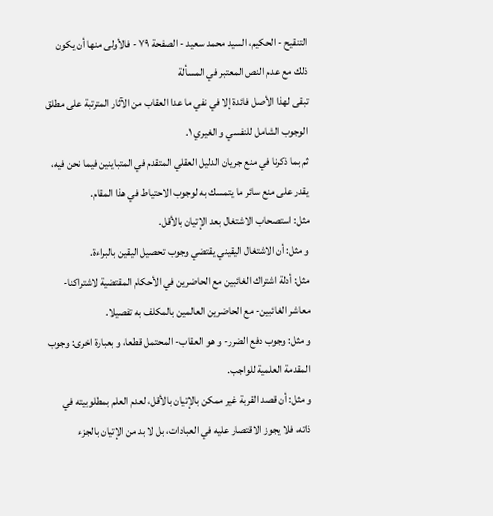التنقيح - الحكيم، السيد محمد سعيد - الصفحة ٧٩ - فالأولى منها أن يكون ذلك مع عدم النص المعتبر في المسألة
تبقى لهذا الأصل فائدة إلا في نفي ما عدا العقاب من الآثار المترتبة على مطلق الوجوب الشامل للنفسي و الغيري ١.
ثم بما ذكرنا في منع جريان الدليل العقلي المتقدم في المتباينين فيما نحن فيه، يقدر على منع سائر ما يتمسك به لوجوب الاحتياط في هذا المقام.
مثل: استصحاب الاشتغال بعد الإتيان بالأقل.
و مثل: أن الاشتغال اليقيني يقتضي وجوب تحصيل اليقين بالبراءة.
مثل: أدلة اشتراك الغائبين مع الحاضرين في الأحكام المقتضية لاشتراكنا- معاشر الغائبين- مع الحاضرين العالمين بالمكلف به تفصيلا.
و مثل: وجوب دفع الضرر- و هو العقاب- المحتمل قطعا، و بعبارة اخرى: وجوب المقدمة العلمية للواجب.
و مثل: أن قصد القربة غير ممكن بالإتيان بالأقل، لعدم العلم بمطلوبيته في ذاته، فلا يجوز الاقتصار عليه في العبادات، بل لا بد من الإتيان بالجزء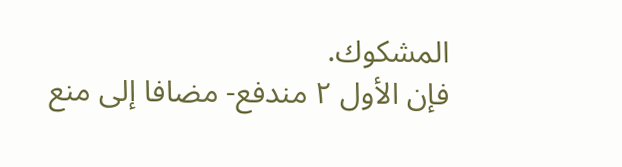المشكوك.
فإن الأول ٢ مندفع- مضافا إلى منع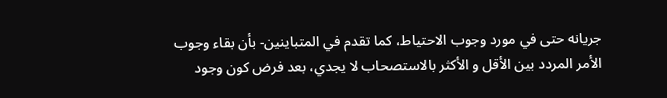جريانه حتى في مورد وجوب الاحتياط، كما تقدم في المتباينين- بأن بقاء وجوب الأمر المردد بين الأقل و الأكثر بالاستصحاب لا يجدي، بعد فرض كون وجود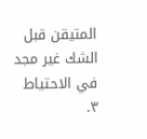المتيقن قبل الشك غير مجد في الاحتياط ٣.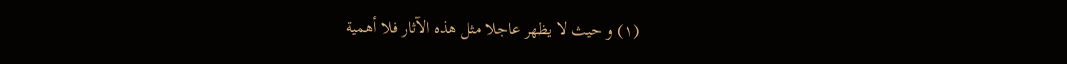(١) و حيث لا يظهر عاجلا مثل هذه الآثار فلا أهمية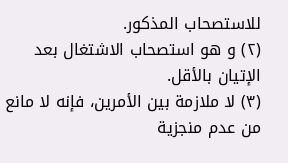للاستصحاب المذكور.
(٢) و هو استصحاب الاشتغال بعد الإتيان بالأقل.
(٣) لا ملازمة بين الأمرين، فإنه لا مانع من عدم منجزية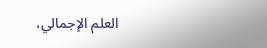العلم الإجمالي،